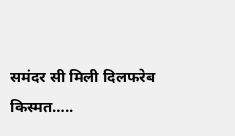समंदर सी मिली दिलफरेब किस्मत…..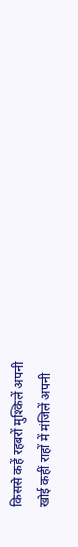किससे कहें रहबरों मुश्किलें अपनी
खोई कहीं राहों में मंजिलें अपनी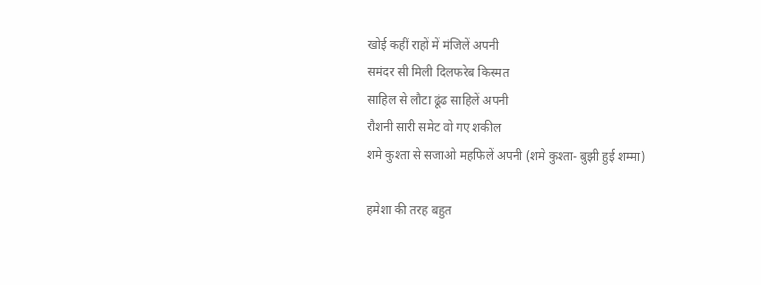खोई कहीं राहों में मंजिलें अपनी
समंदर सी मिली दिलफरेब किस्मत
साहिल से लौटा ढूंढ साहिलें अपनी
रौशनी सारी समेट वो गए शकील
शमे कुश्ता से सजाओ महफिलें अपनी (शमे कुश्ता- बुझी हुई शम्मा)

हमेशा की तरह बहुत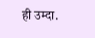ही उम्दा.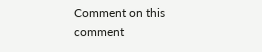Comment on this comment